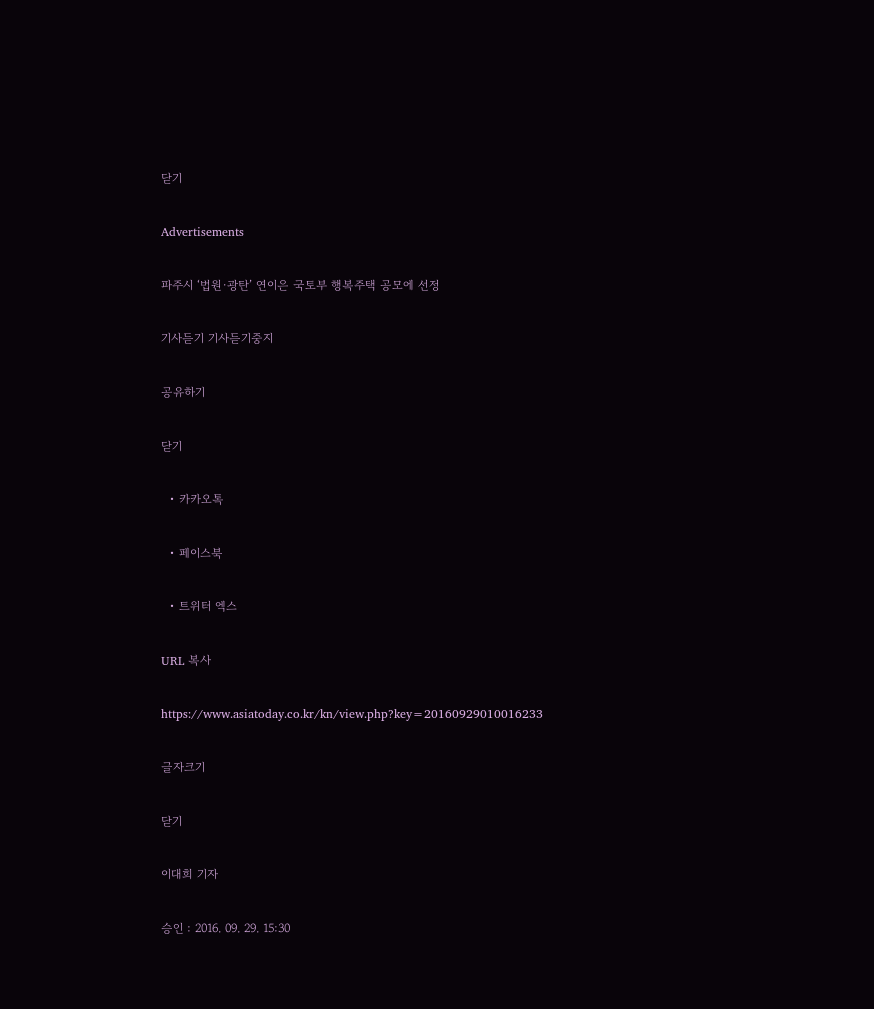닫기

Advertisements

파주시 ‘법원·광탄’ 연이은 국토부 행복주택 공모에 선정

기사듣기 기사듣기중지

공유하기

닫기

  • 카카오톡

  • 페이스북

  • 트위터 엑스

URL 복사

https://www.asiatoday.co.kr/kn/view.php?key=20160929010016233

글자크기

닫기

이대희 기자

승인 : 2016. 09. 29. 15:30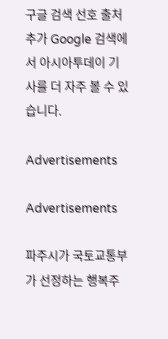구글 검색 선호 출처 추가 Google 검색에서 아시아투데이 기사를 더 자주 볼 수 있습니다.

Advertisements

Advertisements

파주시가 국토교통부가 선정하는 행복주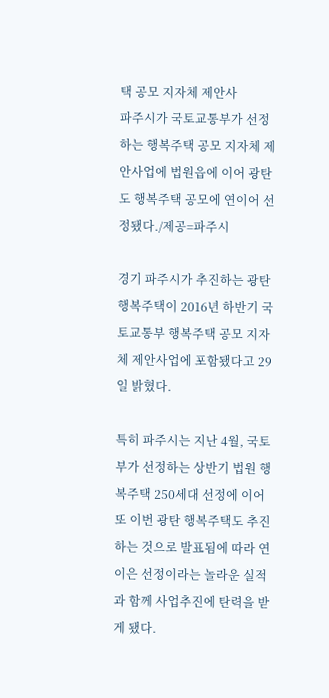택 공모 지자체 제안사
파주시가 국토교통부가 선정하는 행복주택 공모 지자체 제안사업에 법원읍에 이어 광탄도 행복주택 공모에 연이어 선정됐다./제공=파주시

경기 파주시가 추진하는 광탄 행복주택이 2016년 하반기 국토교통부 행복주택 공모 지자체 제안사업에 포함됐다고 29일 밝혔다.

특히 파주시는 지난 4월, 국토부가 선정하는 상반기 법원 행복주택 250세대 선정에 이어 또 이번 광탄 행복주택도 추진하는 것으로 발표됨에 따라 연이은 선정이라는 놀라운 실적과 함께 사업추진에 탄력을 받게 됐다.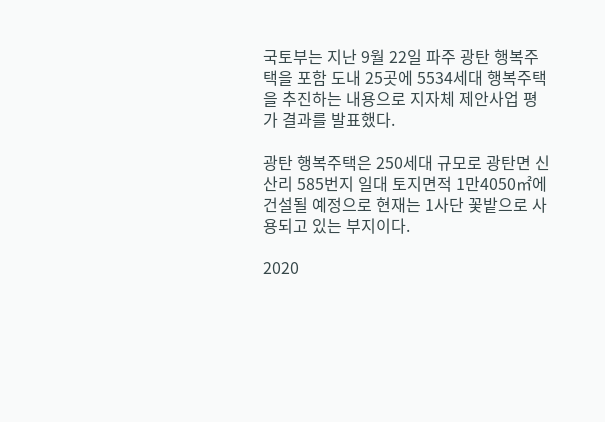국토부는 지난 9월 22일 파주 광탄 행복주택을 포함 도내 25곳에 5534세대 행복주택을 추진하는 내용으로 지자체 제안사업 평가 결과를 발표했다.

광탄 행복주택은 250세대 규모로 광탄면 신산리 585번지 일대 토지면적 1만4050㎡에 건설될 예정으로 현재는 1사단 꽃밭으로 사용되고 있는 부지이다.

2020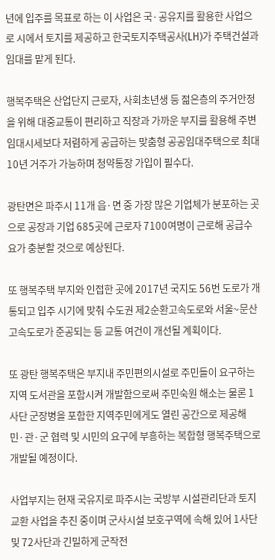년에 입주를 목표로 하는 이 사업은 국·공유지를 활용한 사업으로 시에서 토지를 제공하고 한국토지주택공사(LH)가 주택건설과 임대를 맡게 된다.

행복주택은 산업단지 근로자, 사회초년생 등 젊은층의 주거안정을 위해 대중교통이 편리하고 직장과 가까운 부지를 활용해 주변 임대시세보다 저렴하게 공급하는 맞춤형 공공임대주택으로 최대 10년 거주가 가능하며 청약통장 가입이 필수다.

광탄면은 파주시 11개 읍·면 중 가장 많은 기업체가 분포하는 곳으로 공장과 기업 685곳에 근로자 7100여명이 근로해 공급수요가 충분할 것으로 예상된다.

또 행복주택 부지와 인접한 곳에 2017년 국지도 56번 도로가 개통되고 입주 시기에 맞춰 수도권 제2순환고속도로와 서울~문산 고속도로가 준공되는 등 교통 여건이 개선될 계획이다.

또 광탄 행복주택은 부지내 주민편의시설로 주민들이 요구하는 지역 도서관을 포함시켜 개발함으로써 주민숙원 해소는 물론 1사단 군장병을 포함한 지역주민에게도 열린 공간으로 제공해 민·관·군 협력 및 시민의 요구에 부흥하는 복합형 행복주택으로 개발될 예정이다.

사업부지는 현재 국유지로 파주시는 국방부 시설관리단과 토지교환 사업을 추진 중이며 군사시설 보호구역에 속해 있어 1사단 및 72사단과 긴밀하게 군작전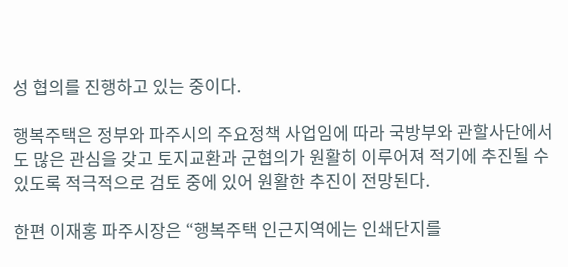성 협의를 진행하고 있는 중이다.

행복주택은 정부와 파주시의 주요정책 사업임에 따라 국방부와 관할사단에서도 많은 관심을 갖고 토지교환과 군협의가 원활히 이루어져 적기에 추진될 수 있도록 적극적으로 검토 중에 있어 원활한 추진이 전망된다.

한편 이재홍 파주시장은 “행복주택 인근지역에는 인쇄단지를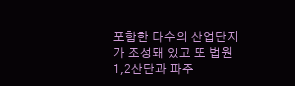포함한 다수의 산업단지가 조성돼 있고 또 법원 1,2산단과 파주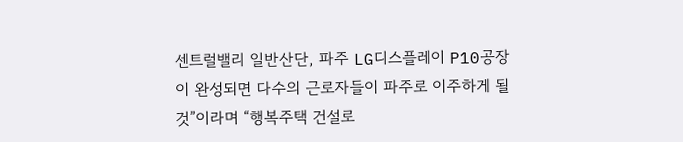센트럴밸리 일반산단, 파주 LG디스플레이 P10공장이 완성되면 다수의 근로자들이 파주로 이주하게 될 것”이라며 “행복주택 건설로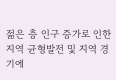젊은 층 인구 증가로 인한 지역 균형발전 및 지역 경기에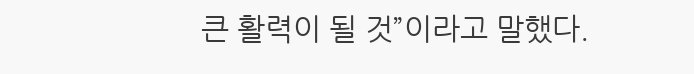큰 활력이 될 것”이라고 말했다.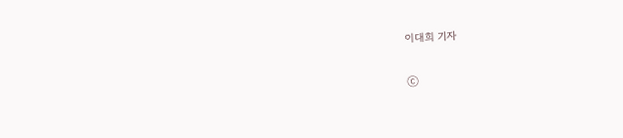이대희 기자

ⓒ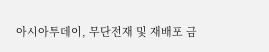아시아투데이, 무단전재 및 재배포 금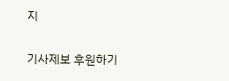지

기사제보 후원하기